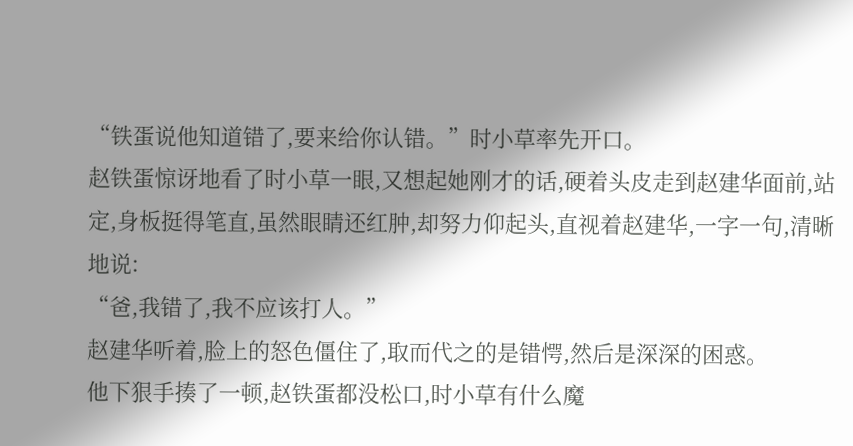“铁蛋说他知道错了,要来给你认错。”时小草率先开口。
赵铁蛋惊讶地看了时小草一眼,又想起她刚才的话,硬着头皮走到赵建华面前,站定,身板挺得笔直,虽然眼睛还红肿,却努力仰起头,直视着赵建华,一字一句,清晰地说:
“爸,我错了,我不应该打人。”
赵建华听着,脸上的怒色僵住了,取而代之的是错愕,然后是深深的困惑。
他下狠手揍了一顿,赵铁蛋都没松口,时小草有什么魔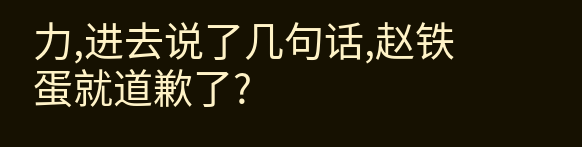力,进去说了几句话,赵铁蛋就道歉了?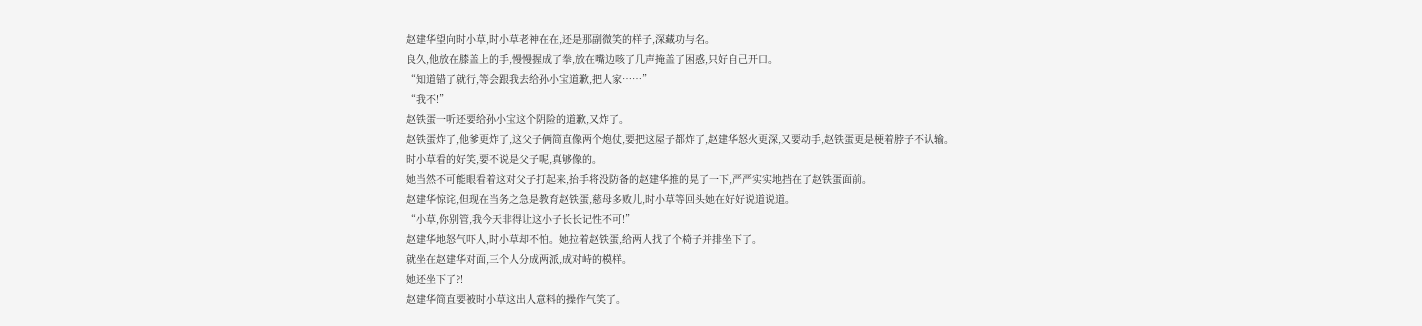赵建华望向时小草,时小草老神在在,还是那副微笑的样子,深藏功与名。
良久,他放在膝盖上的手,慢慢握成了拳,放在嘴边咳了几声掩盖了困惑,只好自己开口。
“知道错了就行,等会跟我去给孙小宝道歉,把人家……”
“我不!”
赵铁蛋一听还要给孙小宝这个阴险的道歉,又炸了。
赵铁蛋炸了,他爹更炸了,这父子俩简直像两个炮仗,要把这屋子都炸了,赵建华怒火更深,又要动手,赵铁蛋更是梗着脖子不认输。
时小草看的好笑,要不说是父子呢,真够像的。
她当然不可能眼看着这对父子打起来,抬手将没防备的赵建华推的晃了一下,严严实实地挡在了赵铁蛋面前。
赵建华惊诧,但现在当务之急是教育赵铁蛋,慈母多败儿,时小草等回头她在好好说道说道。
“小草,你别管,我今天非得让这小子长长记性不可!”
赵建华地怒气吓人,时小草却不怕。她拉着赵铁蛋,给两人找了个椅子并排坐下了。
就坐在赵建华对面,三个人分成两派,成对峙的模样。
她还坐下了?!
赵建华简直要被时小草这出人意料的操作气笑了。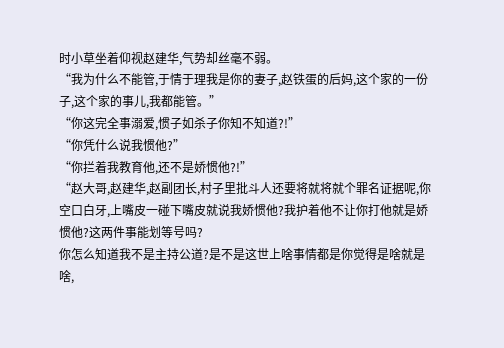时小草坐着仰视赵建华,气势却丝毫不弱。
“我为什么不能管,于情于理我是你的妻子,赵铁蛋的后妈,这个家的一份子,这个家的事儿,我都能管。”
“你这完全事溺爱,惯子如杀子你知不知道?!”
“你凭什么说我惯他?”
“你拦着我教育他,还不是娇惯他?!”
“赵大哥,赵建华,赵副团长,村子里批斗人还要将就将就个罪名证据呢,你空口白牙,上嘴皮一碰下嘴皮就说我娇惯他?我护着他不让你打他就是娇惯他?这两件事能划等号吗?
你怎么知道我不是主持公道?是不是这世上啥事情都是你觉得是啥就是啥,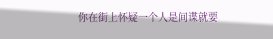你在街上怀疑一个人是间谍就要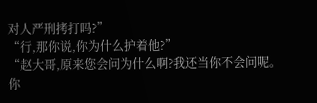对人严刑拷打吗?”
“行,那你说,你为什么护着他?”
“赵大哥,原来您会问为什么啊?我还当你不会问呢。
你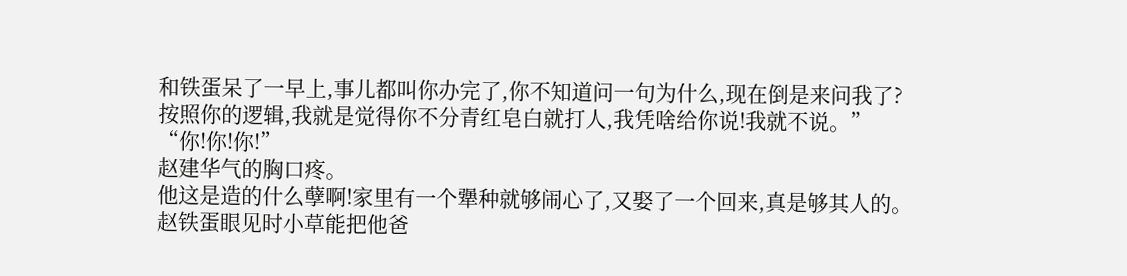和铁蛋呆了一早上,事儿都叫你办完了,你不知道问一句为什么,现在倒是来问我了?
按照你的逻辑,我就是觉得你不分青红皂白就打人,我凭啥给你说!我就不说。”
“你!你!你!”
赵建华气的胸口疼。
他这是造的什么孽啊!家里有一个犟种就够闹心了,又娶了一个回来,真是够其人的。
赵铁蛋眼见时小草能把他爸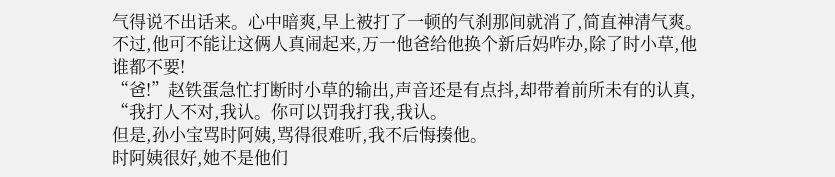气得说不出话来。心中暗爽,早上被打了一顿的气刹那间就消了,简直神清气爽。
不过,他可不能让这俩人真闹起来,万一他爸给他换个新后妈咋办,除了时小草,他谁都不要!
“爸!”赵铁蛋急忙打断时小草的输出,声音还是有点抖,却带着前所未有的认真,
“我打人不对,我认。你可以罚我打我,我认。
但是,孙小宝骂时阿姨,骂得很难听,我不后悔揍他。
时阿姨很好,她不是他们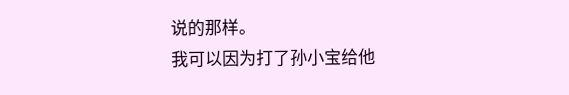说的那样。
我可以因为打了孙小宝给他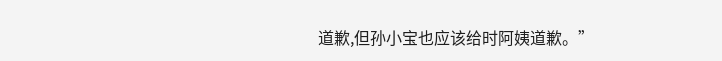道歉,但孙小宝也应该给时阿姨道歉。”